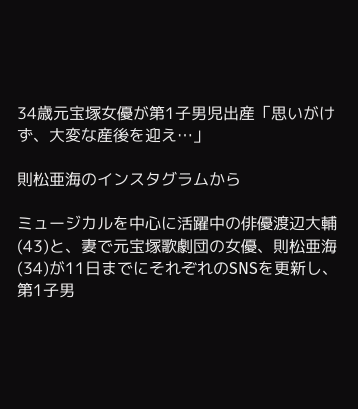34歳元宝塚女優が第1子男児出産「思いがけず、大変な産後を迎え…」

則松亜海のインスタグラムから

ミュージカルを中心に活躍中の俳優渡辺大輔(43)と、妻で元宝塚歌劇団の女優、則松亜海(34)が11日までにそれぞれのSNSを更新し、第1子男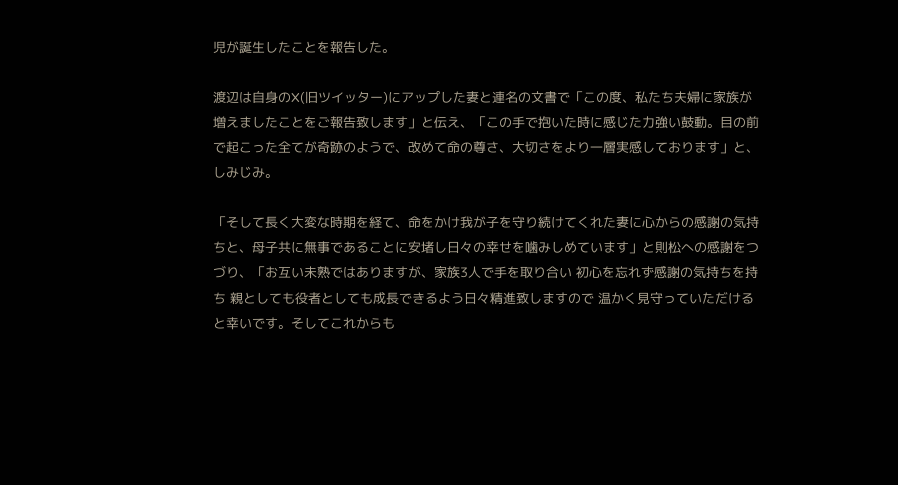児が誕生したことを報告した。

渡辺は自身のX(旧ツイッター)にアップした妻と連名の文書で「この度、私たち夫婦に家族が増えましたことをご報告致します」と伝え、「この手で抱いた時に感じた力強い鼓動。目の前で起こった全てが奇跡のようで、改めて命の尊さ、大切さをより一層実感しております」と、しみじみ。

「そして長く大変な時期を経て、命をかけ我が子を守り続けてくれた妻に心からの感謝の気持ちと、母子共に無事であることに安堵し日々の幸せを噛みしめています」と則松への感謝をつづり、「お互い未熟ではありますが、家族3人で手を取り合い 初心を忘れず感謝の気持ちを持ち 親としても役者としても成長できるよう日々精進致しますので 温かく見守っていただけると幸いです。そしてこれからも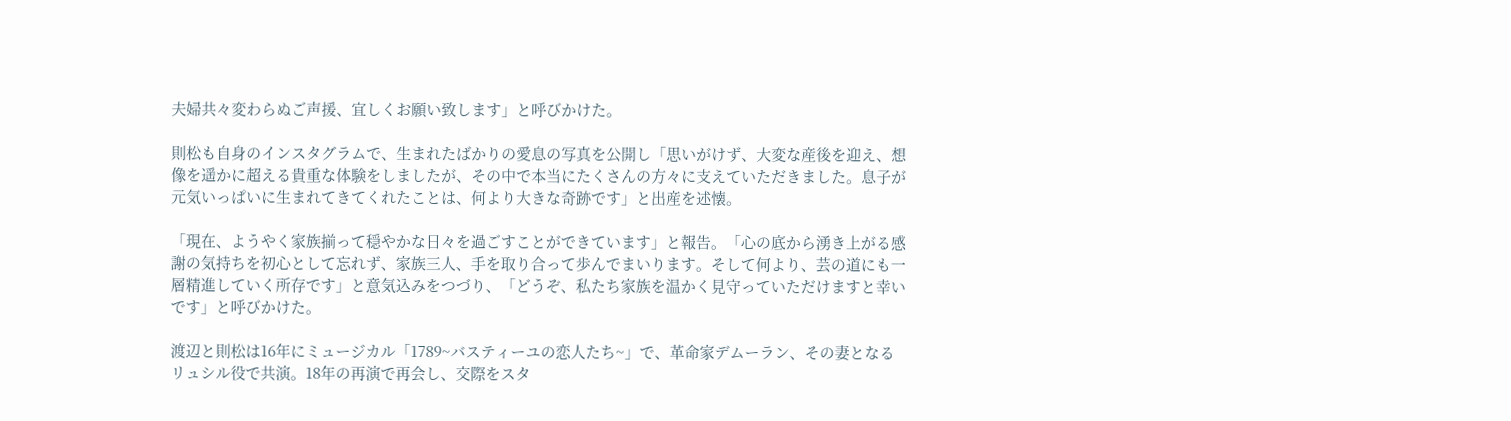夫婦共々変わらぬご声援、宜しくお願い致します」と呼びかけた。

則松も自身のインスタグラムで、生まれたばかりの愛息の写真を公開し「思いがけず、大変な産後を迎え、想像を遥かに超える貴重な体験をしましたが、その中で本当にたくさんの方々に支えていただきました。息子が元気いっぱいに生まれてきてくれたことは、何より大きな奇跡です」と出産を述懐。

「現在、ようやく家族揃って穏やかな日々を過ごすことができています」と報告。「心の底から湧き上がる感謝の気持ちを初心として忘れず、家族三人、手を取り合って歩んでまいります。そして何より、芸の道にも一層精進していく所存です」と意気込みをつづり、「どうぞ、私たち家族を温かく見守っていただけますと幸いです」と呼びかけた。

渡辺と則松は16年にミュージカル「1789~バスティーユの恋人たち~」で、革命家デムーラン、その妻となるリュシル役で共演。18年の再演で再会し、交際をスタ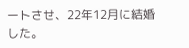ートさせ、22年12月に結婚した。